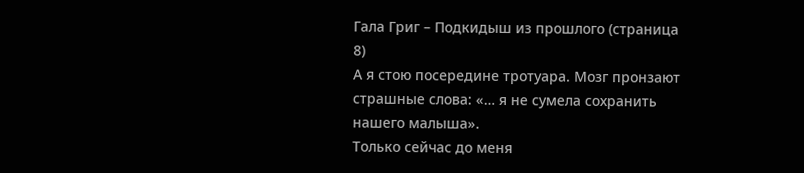Гала Григ – Подкидыш из прошлого (страница 8)
А я стою посередине тротуара. Мозг пронзают страшные слова: «… я не сумела сохранить нашего малыша».
Только сейчас до меня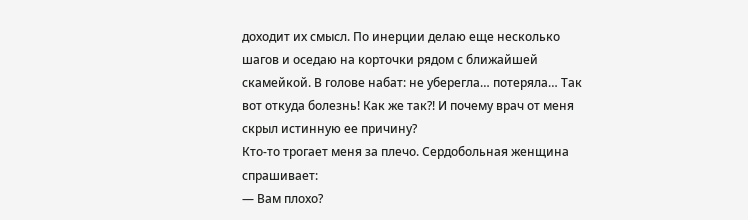доходит их смысл. По инерции делаю еще несколько шагов и оседаю на корточки рядом с ближайшей скамейкой. В голове набат: не уберегла… потеряла… Так вот откуда болезнь! Как же так?! И почему врач от меня скрыл истинную ее причину?
Кто-то трогает меня за плечо. Сердобольная женщина спрашивает:
— Вам плохо?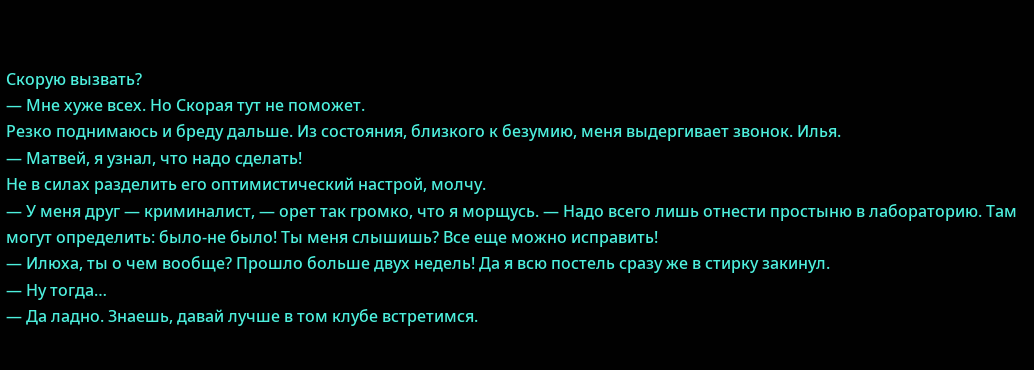Скорую вызвать?
— Мне хуже всех. Но Скорая тут не поможет.
Резко поднимаюсь и бреду дальше. Из состояния, близкого к безумию, меня выдергивает звонок. Илья.
— Матвей, я узнал, что надо сделать!
Не в силах разделить его оптимистический настрой, молчу.
— У меня друг — криминалист, — орет так громко, что я морщусь. — Надо всего лишь отнести простыню в лабораторию. Там могут определить: было-не было! Ты меня слышишь? Все еще можно исправить!
— Илюха, ты о чем вообще? Прошло больше двух недель! Да я всю постель сразу же в стирку закинул.
— Ну тогда…
— Да ладно. Знаешь, давай лучше в том клубе встретимся.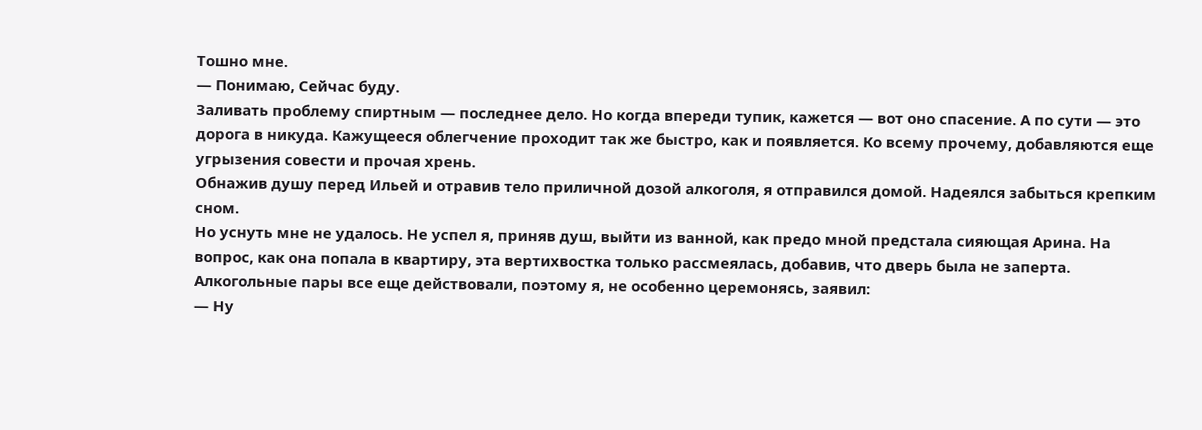Тошно мне.
— Понимаю, Сейчас буду.
Заливать проблему спиртным — последнее дело. Но когда впереди тупик, кажется — вот оно спасение. А по сути — это дорога в никуда. Кажущееся облегчение проходит так же быстро, как и появляется. Ко всему прочему, добавляются еще угрызения совести и прочая хрень.
Обнажив душу перед Ильей и отравив тело приличной дозой алкоголя, я отправился домой. Надеялся забыться крепким сном.
Но уснуть мне не удалось. Не успел я, приняв душ, выйти из ванной, как предо мной предстала сияющая Арина. На вопрос, как она попала в квартиру, эта вертихвостка только рассмеялась, добавив, что дверь была не заперта.
Алкогольные пары все еще действовали, поэтому я, не особенно церемонясь, заявил:
— Ну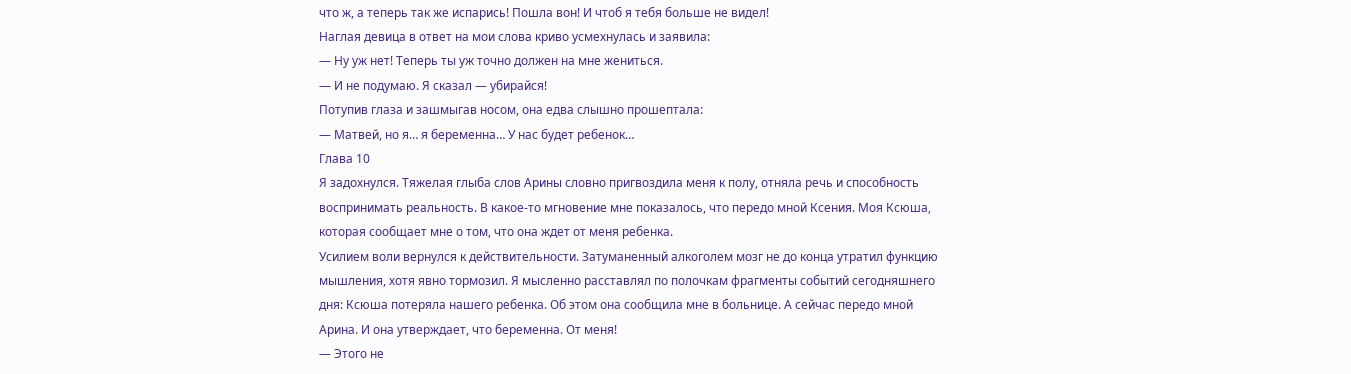что ж, а теперь так же испарись! Пошла вон! И чтоб я тебя больше не видел!
Наглая девица в ответ на мои слова криво усмехнулась и заявила:
— Ну уж нет! Теперь ты уж точно должен на мне жениться.
— И не подумаю. Я сказал — убирайся!
Потупив глаза и зашмыгав носом, она едва слышно прошептала:
— Матвей, но я… я беременна… У нас будет ребенок…
Глава 10
Я задохнулся. Тяжелая глыба слов Арины словно пригвоздила меня к полу, отняла речь и способность воспринимать реальность. В какое-то мгновение мне показалось, что передо мной Ксения. Моя Ксюша, которая сообщает мне о том, что она ждет от меня ребенка.
Усилием воли вернулся к действительности. Затуманенный алкоголем мозг не до конца утратил функцию мышления, хотя явно тормозил. Я мысленно расставлял по полочкам фрагменты событий сегодняшнего дня: Ксюша потеряла нашего ребенка. Об этом она сообщила мне в больнице. А сейчас передо мной Арина. И она утверждает, что беременна. От меня!
— Этого не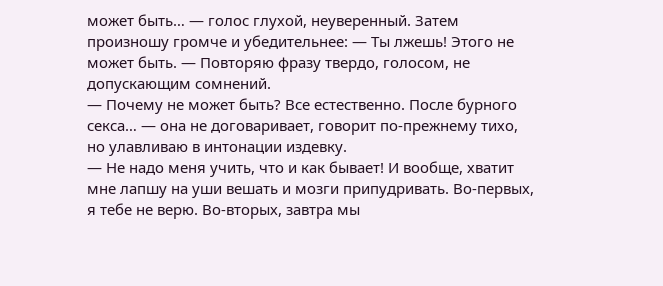может быть… — голос глухой, неуверенный. Затем произношу громче и убедительнее: — Ты лжешь! Этого не может быть. — Повторяю фразу твердо, голосом, не допускающим сомнений.
— Почему не может быть? Все естественно. После бурного секса… — она не договаривает, говорит по-прежнему тихо, но улавливаю в интонации издевку.
— Не надо меня учить, что и как бывает! И вообще, хватит мне лапшу на уши вешать и мозги припудривать. Во-первых, я тебе не верю. Во-вторых, завтра мы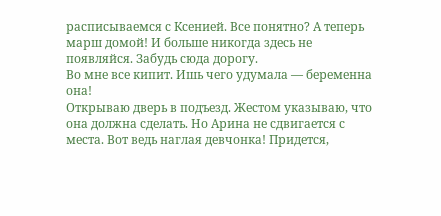расписываемся с Ксенией. Все понятно? А теперь марш домой! И больше никогда здесь не появляйся. Забудь сюда дорогу.
Во мне все кипит. Ишь чего удумала — беременна она!
Открываю дверь в подъезд. Жестом указываю, что она должна сделать. Но Арина не сдвигается с места. Вот ведь наглая девчонка! Придется,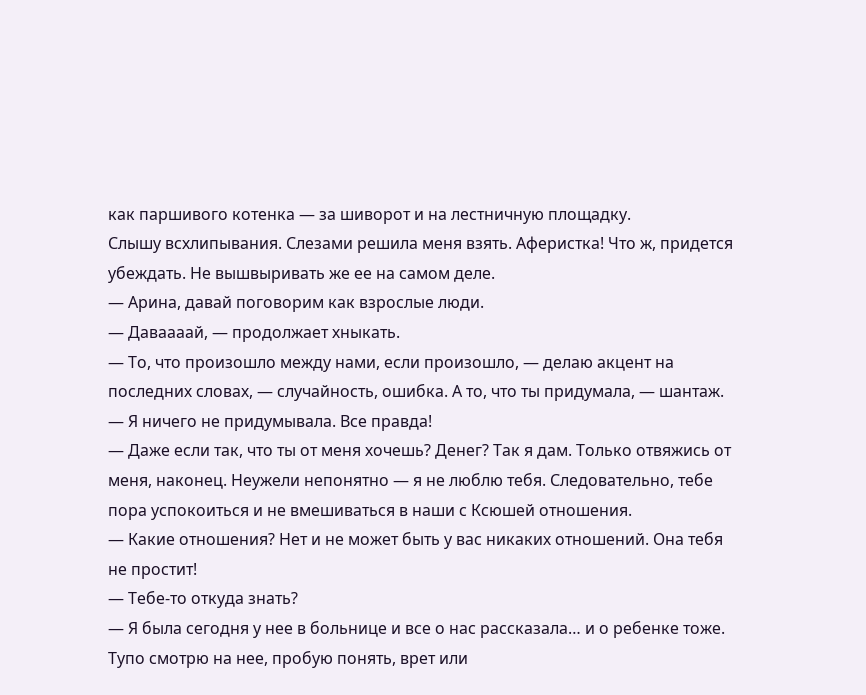как паршивого котенка — за шиворот и на лестничную площадку.
Слышу всхлипывания. Слезами решила меня взять. Аферистка! Что ж, придется убеждать. Не вышвыривать же ее на самом деле.
— Арина, давай поговорим как взрослые люди.
— Даваааай, — продолжает хныкать.
— То, что произошло между нами, если произошло, — делаю акцент на последних словах, — случайность, ошибка. А то, что ты придумала, — шантаж.
— Я ничего не придумывала. Все правда!
— Даже если так, что ты от меня хочешь? Денег? Так я дам. Только отвяжись от меня, наконец. Неужели непонятно — я не люблю тебя. Следовательно, тебе пора успокоиться и не вмешиваться в наши с Ксюшей отношения.
— Какие отношения? Нет и не может быть у вас никаких отношений. Она тебя не простит!
— Тебе-то откуда знать?
— Я была сегодня у нее в больнице и все о нас рассказала… и о ребенке тоже.
Тупо смотрю на нее, пробую понять, врет или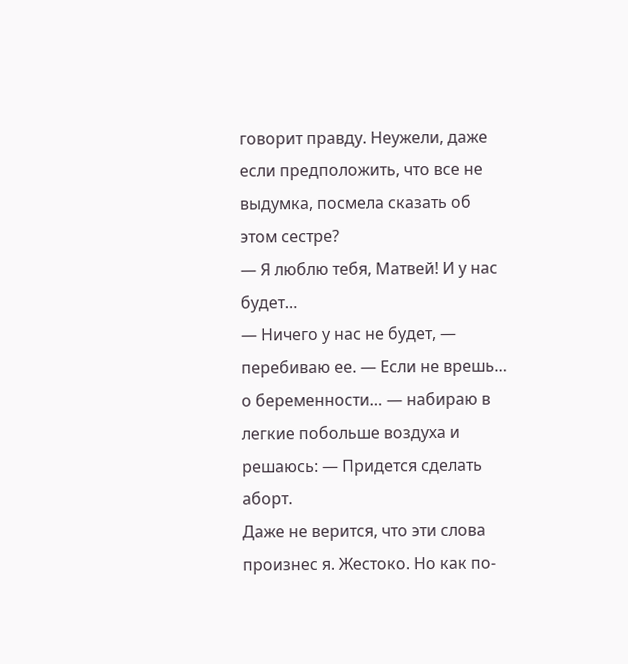говорит правду. Неужели, даже если предположить, что все не выдумка, посмела сказать об этом сестре?
— Я люблю тебя, Матвей! И у нас будет…
— Ничего у нас не будет, — перебиваю ее. — Если не врешь… о беременности… — набираю в легкие побольше воздуха и решаюсь: — Придется сделать аборт.
Даже не верится, что эти слова произнес я. Жестоко. Но как по-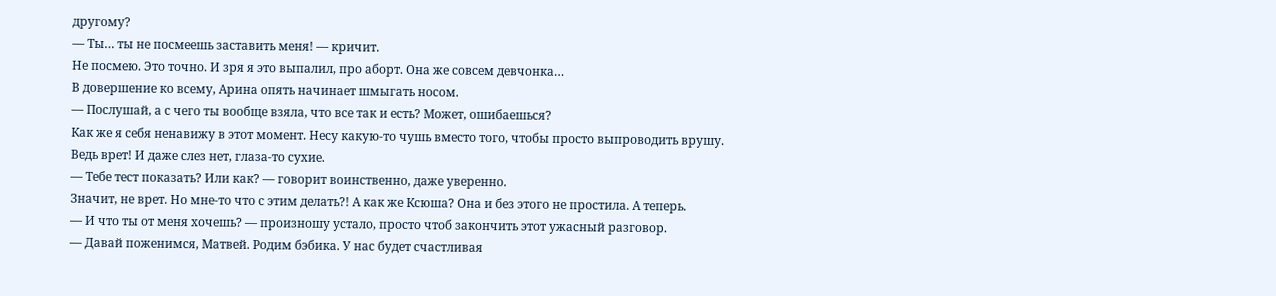другому?
— Ты… ты не посмеешь заставить меня! — кричит.
Не посмею. Это точно. И зря я это выпалил, про аборт. Она же совсем девчонка…
В довершение ко всему, Арина опять начинает шмыгать носом.
— Послушай, а с чего ты вообще взяла, что все так и есть? Может, ошибаешься?
Как же я себя ненавижу в этот момент. Несу какую-то чушь вместо того, чтобы просто выпроводить врушу. Ведь врет! И даже слез нет, глаза-то сухие.
— Тебе тест показать? Или как? — говорит воинственно, даже уверенно.
Значит, не врет. Но мне-то что с этим делать?! А как же Ксюша? Она и без этого не простила. А теперь.
— И что ты от меня хочешь? — произношу устало, просто чтоб закончить этот ужасный разговор.
— Давай поженимся, Матвей. Родим бэбика. У нас будет счастливая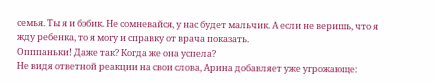семья. Ты я и бэбик. Не сомневайся, у нас будет мальчик. А если не веришь, что я жду ребенка, то я могу и справку от врача показать.
Опппаньки! Даже так? Когда же она успела?
Не видя ответной реакции на свои слова, Арина добавляет уже угрожающе: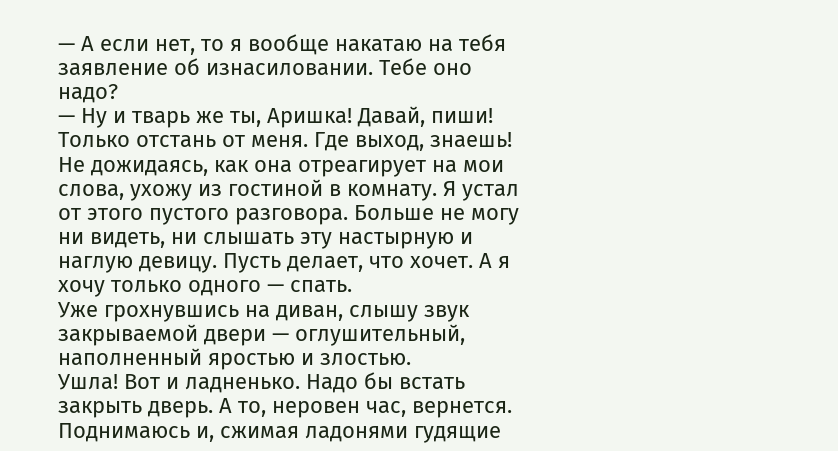— А если нет, то я вообще накатаю на тебя заявление об изнасиловании. Тебе оно надо?
— Ну и тварь же ты, Аришка! Давай, пиши! Только отстань от меня. Где выход, знаешь!
Не дожидаясь, как она отреагирует на мои слова, ухожу из гостиной в комнату. Я устал от этого пустого разговора. Больше не могу ни видеть, ни слышать эту настырную и наглую девицу. Пусть делает, что хочет. А я хочу только одного — спать.
Уже грохнувшись на диван, слышу звук закрываемой двери — оглушительный, наполненный яростью и злостью.
Ушла! Вот и ладненько. Надо бы встать закрыть дверь. А то, неровен час, вернется. Поднимаюсь и, сжимая ладонями гудящие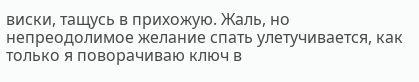виски, тащусь в прихожую. Жаль, но непреодолимое желание спать улетучивается, как только я поворачиваю ключ в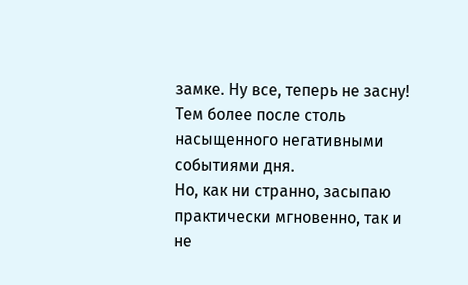замке. Ну все, теперь не засну! Тем более после столь насыщенного негативными событиями дня.
Но, как ни странно, засыпаю практически мгновенно, так и не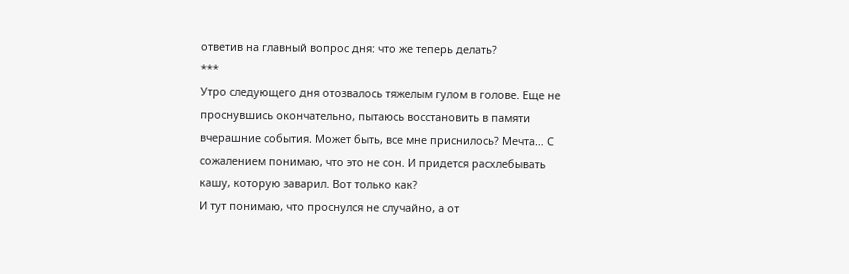ответив на главный вопрос дня: что же теперь делать?
***
Утро следующего дня отозвалось тяжелым гулом в голове. Еще не проснувшись окончательно, пытаюсь восстановить в памяти вчерашние события. Может быть, все мне приснилось? Мечта… С сожалением понимаю, что это не сон. И придется расхлебывать кашу, которую заварил. Вот только как?
И тут понимаю, что проснулся не случайно, а от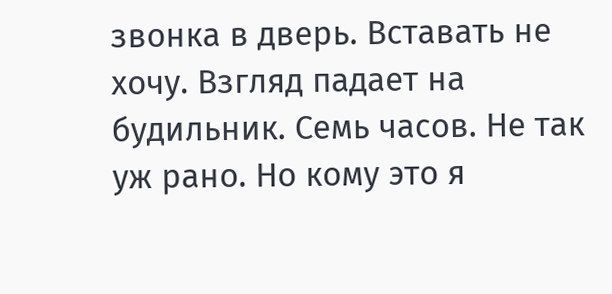звонка в дверь. Вставать не хочу. Взгляд падает на будильник. Семь часов. Не так уж рано. Но кому это я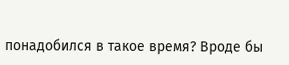понадобился в такое время? Вроде бы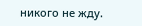никого не жду.